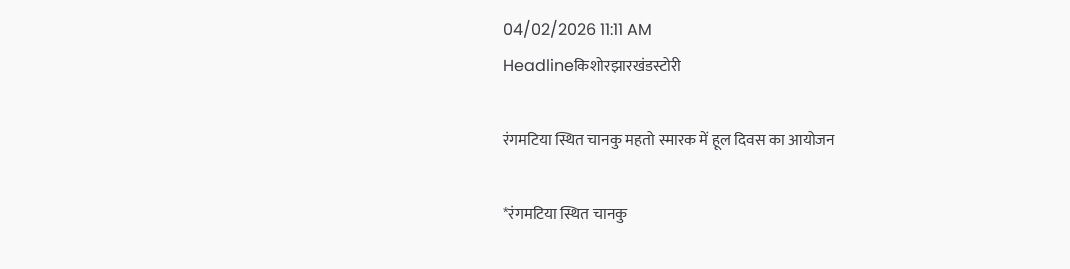04/02/2026 11:11 AM
Headlineकिशोरझारखंडस्टोरी

रंगमटिया स्थित चानकु महतो स्मारक में हूल दिवस का आयोजन

*रंगमटिया स्थित चानकु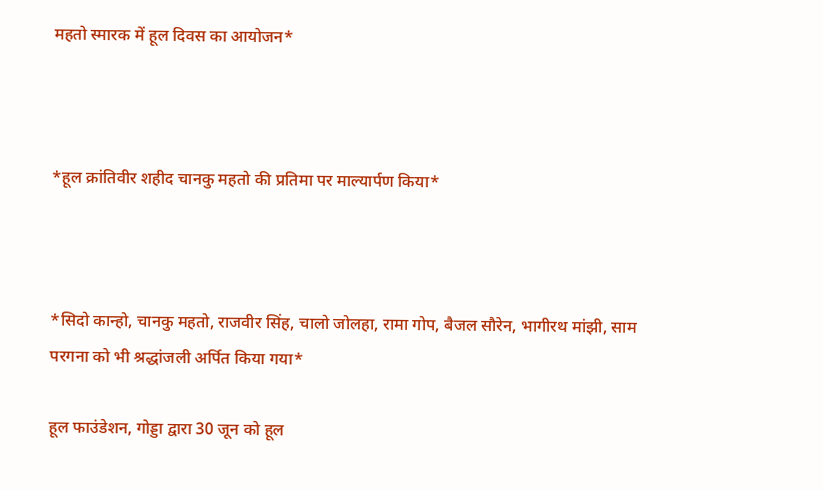महतो स्मारक में हूल दिवस का आयोजन*



*हूल क्रांतिवीर शहीद चानकु महतो की प्रतिमा पर माल्यार्पण किया*



*सिदो कान्हो, चानकु महतो, राजवीर सिंह, चालो जोलहा, रामा गोप, बैजल सौरेन, भागीरथ मांझी, साम परगना को भी ‌श्रद्धांजली अर्पित किया गया*

हूल फाउंडेशन, गोड्डा द्वारा 30 जून को हूल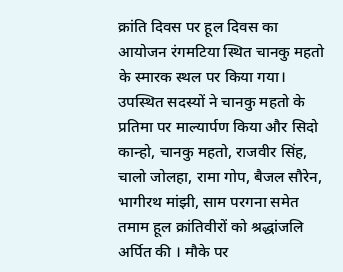क्रांति दिवस पर हूल दिवस का आयोजन रंगमटिया स्थित चानकु महतो के स्मारक स्थल पर किया गया। उपस्थित सदस्यों ने चानकु महतो के प्रतिमा पर माल्यार्पण किया और सिदो कान्हो, चानकु महतो, राजवीर सिंह, चालो जोलहा, रामा गोप, बैजल सौरेन, भागीरथ मांझी, साम परगना समेत तमाम हूल क्रांतिवीरों को श्रद्धांजलि अर्पित की । मौके पर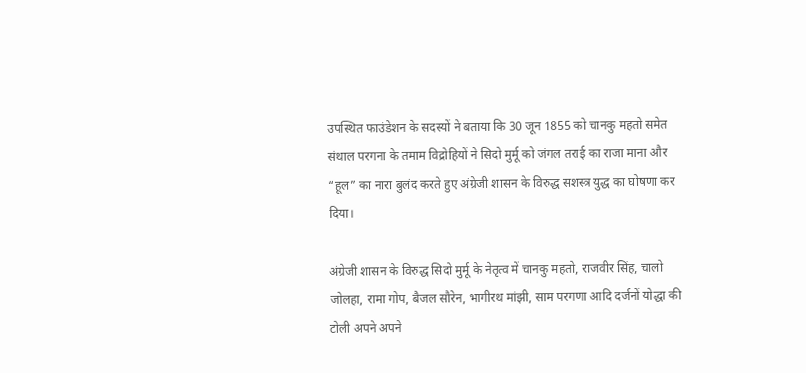उपस्थित फाउंडेशन के सदस्यों ने बताया कि 30 जून 1855 को चानकु महतो समेत संथाल परगना के तमाम विद्रोहियों ने सिदो मुर्मू को जंगल तराई का राजा माना और “हूल” का नारा बुलंद करते हुए अंग्रेजी शासन के विरुद्ध सशस्त्र युद्ध का घोषणा कर दिया।

अंग्रेजी शासन के विरुद्ध सिदो मुर्मू के नेतृत्व में चानकु महतो, राजवीर सिंह, चालो जोलहा, रामा गोप, बैजल सौरेन, भागीरथ मांझी, साम परगणा आदि दर्जनों योद्धा की टोली अपने अपने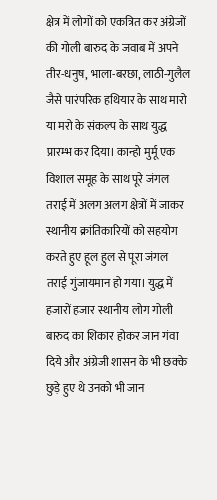क्षेत्र में लोगों को एकत्रित कर अंग्रेजों की गोली बारुद के जवाब में अपने तीर-धनुष, भाला-बरछा, लाठी-गुलैल जैसे पारंपरिक हथियार के साथ मारो या मरो के संकल्प के साथ युद्ध प्रारम्भ कर दिया। कान्हो मुर्मू एक विशाल समूह के साथ पूरे जंगल तराई में अलग अलग क्षेत्रों में जाकर स्थानीय क्रांतिकारियों को सहयोग करते हुए हूल हुल से पूरा जंगल तराई गुंजायमान हो गया। युद्ध में हजारों हजार स्थानीय लोग गोली बारुद का शिकार होकर जान गंवा दिये और अंग्रेजी शासन के भी छक्के छुड़े हुए थे उनको भी जान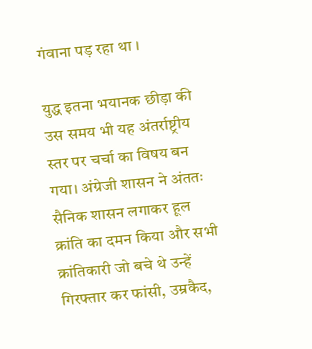गंवाना पड़ रहा था ।

युद्ध इतना भयानक छीड़ा की उस समय भी यह अंतर्राष्ट्रीय स्तर पर चर्चा का विषय बन गया। अंग्रेजी शासन ने अंततः सैनिक शासन लगाकर हूल क्रांति का दमन किया और सभी क्रांतिकारी जो बचे थे उन्हें गिरफ्तार कर फांसी, उम्रकैद,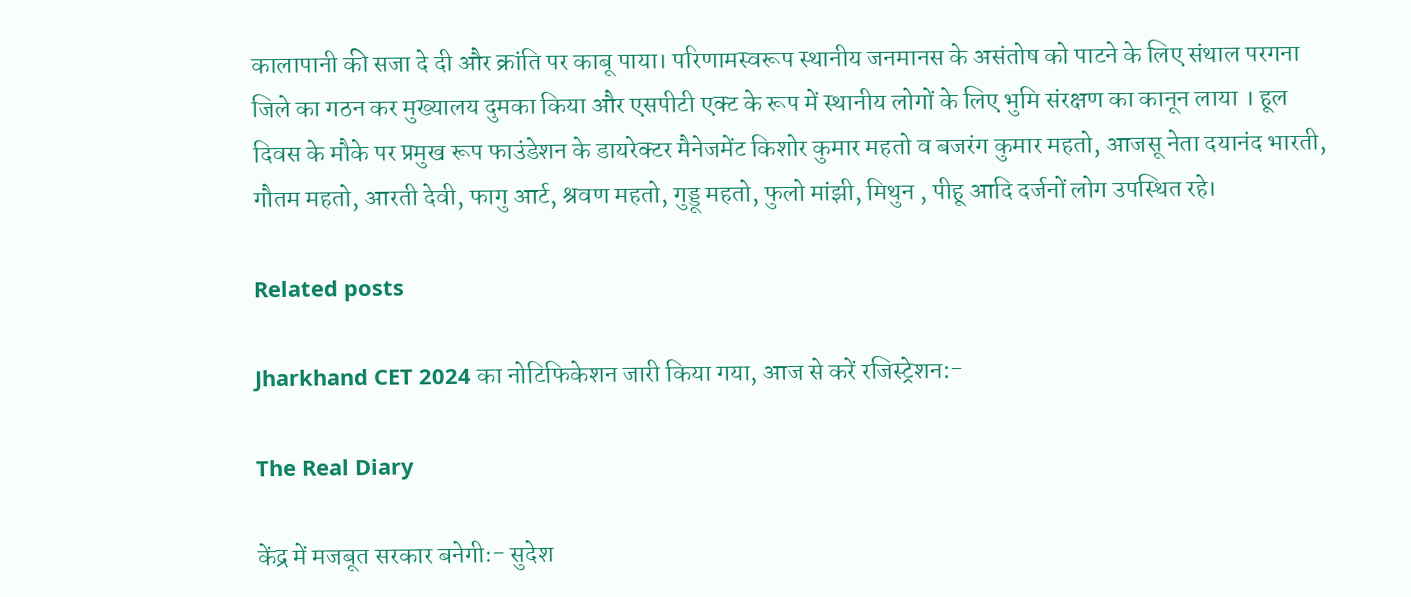कालापानी की सजा दे दी और क्रांति पर काबू पाया। परिणामस्वरूप स्थानीय जनमानस के असंतोष को पाटने के लिए संथाल परगना जिले का गठन कर मुख्यालय दुमका किया और एसपीटी एक्ट के रूप में स्थानीय लोगों के लिए भुमि संरक्षण का कानून लाया । हूल दिवस के मौके पर प्रमुख रूप फाउंडेशन के डायरेक्टर मैनेजमेंट किशोर कुमार महतो व बजरंग कुमार महतो, आजसू नेता दयानंद भारती, गौतम महतो, आरती देवी, फागु आर्ट, श्रवण महतो, गुड्डू महतो, फुलो मांझी, मिथुन , पीहू आदि दर्जनों लोग उपस्थित रहे।

Related posts

Jharkhand CET 2024 का नोटिफिकेशन जारी किया गया, आज से करें रजिस्ट्रेशन:-

The Real Diary

केंद्र में मजबूत सरकार बनेगीः- सुदेश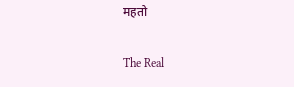महतो

The Real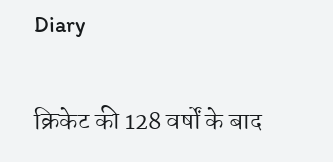Diary

क्रिकेट की 128 वर्षों के बाद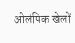ओलंपिक खेलों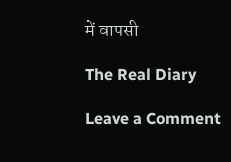में वापसी

The Real Diary

Leave a Comment